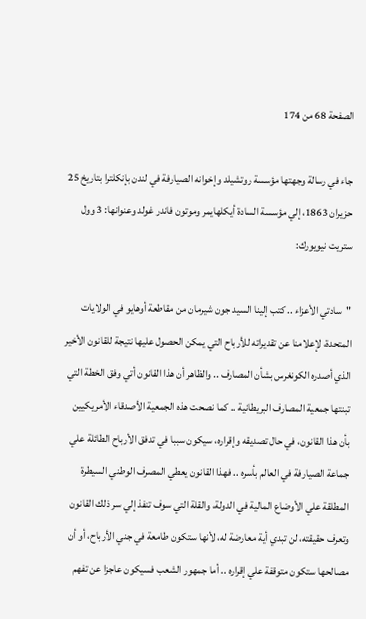الصفحة 68 من 174

جاء في رسالة وجهتها مؤسسة روتشيلد وإخوانه الصيارفة في لندن بإنكلترا بتاريخ 25 حزيران 1863، إلي مؤسسة السادة أيكلهايمر وموتون فاندر غولد وعنوانها: 3 وول ستريت نيويورك:

"سادتي الأعزاء .. كتب إلينا السيد جون شيرمان من مقاطعة أوهايو في الولايات المتحدة، لإعلامنا عن تقديراته للأرباح التي يمكن الحصول عليها نتيجة للقانون الأخير الذي أصدره الكونغرس بشأن المصارف .. والظاهر أن هذا القانون أتي وفق الخطة التي تبنتها جمعية المصارف البريطانية .. كما نصحت هذه الجمعية الأصدقاء الأمريكيين بأن هذا القانون، في حال تصديقه وإقراره، سيكون سببا في تدفق الأرباح الطائلة علي جماعة الصيارفة في العالم بأسره .. فهذا القانون يعطي المصرف الوطني السيطرة المطلقة علي الأوضاع المالية في الدولة، والقلة التي سوف تنفذ إلي سر ذلك القانون وتعرف حقيقته، لن تبدي أية معارضة له، لأنها ستكون طامعة في جني الأرباح، أو أن مصالحها ستكون متوقفة علي إقراره .. أما جمهور الشعب فسيكون عاجزا عن تفهم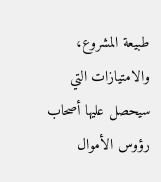طبيعة المشروع، والامتيازات التي سيحصل عليها أصحاب رؤوس الأموال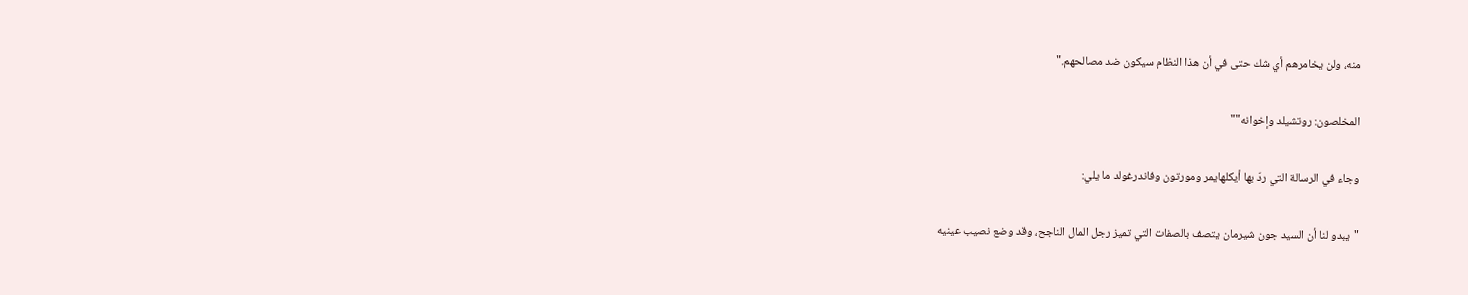منه، ولن يخامرهم أي شك حتى في أن هذا النظام سيكون ضد مصالحهم."

المخلصون: روتشيلد وإخوانه""

وجاء في الرسالة التي ردّ بها أيكلهايمر ومورتون وفاندرغولد ما يلي:

"يبدو لنا أن السيد جون شيرمان يتصف بالصفات التي تميز رجل المال الناجح، وقد وضع نصيب عينيه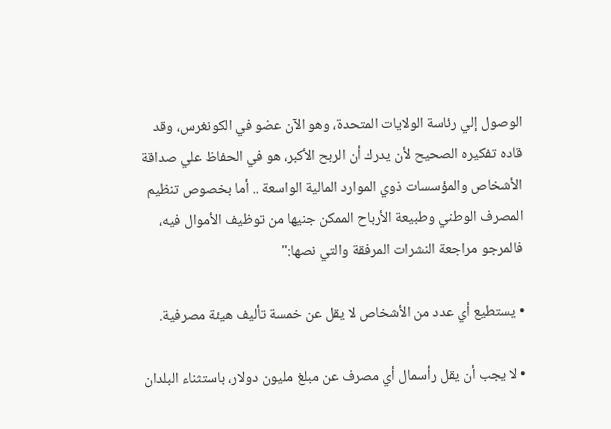الوصول إلي رئاسة الولايات المتحدة، وهو الآن عضو في الكونغرس، وقد قاده تفكيره الصحيح لأن يدرك أن الربح الأكبر، هو في الحفاظ علي صداقة الأشخاص والمؤسسات ذوي الموارد المالية الواسعة .. أما بخصوص تنظيم المصرف الوطني وطبيعة الأرباح الممكن جنيها من توظيف الأموال فيه، فالمرجو مراجعة النشرات المرفقة والتي نصها:"

• يستطيع أي عدد من الأشخاص لا يقل عن خمسة تأليف هيئة مصرفية.

• لا يجب أن يقل رأسمال أي مصرف عن مبلغ مليون دولار، باستثناء البلدان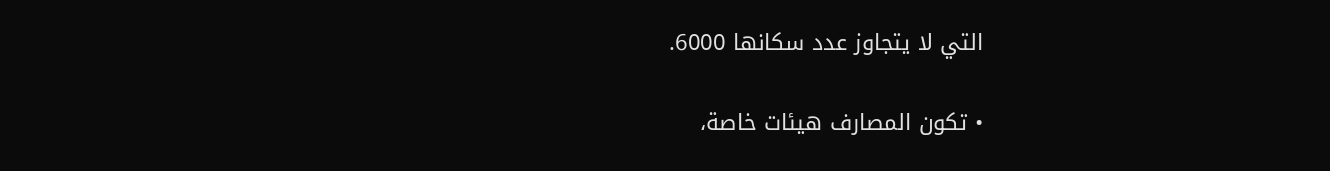التي لا يتجاوز عدد سكانها 6000.

• تكون المصارف هيئات خاصة،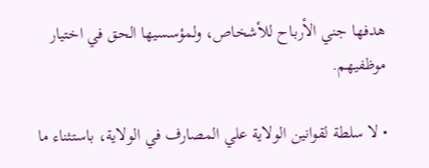هدفها جني الأرباح للأشخاص، ولمؤسسيها الحق في اختيار موظفيهم.

• لا سلطة لقوانين الولاية علي المصارف في الولاية، باستثناء ما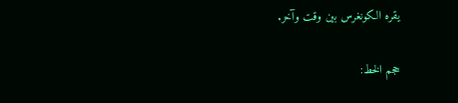يقره الكونغرس بين وقت وآخر.

حجم الخط: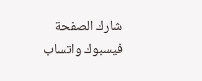شارك الصفحة
فيسبوك واتساب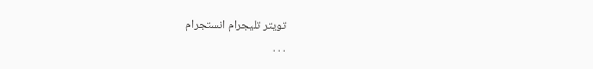تويتر تليجرام انستجرام
. . .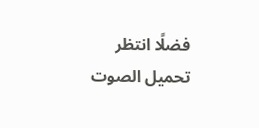فضلًا انتظر تحميل الصوت